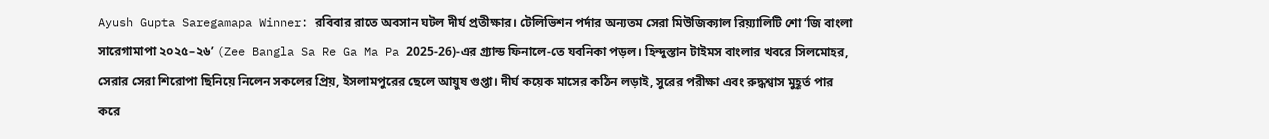Ayush Gupta Saregamapa Winner: রবিবার রাতে অবসান ঘটল দীর্ঘ প্রতীক্ষার। টেলিভিশন পর্দার অন্যতম সেরা মিউজিক্যাল রিয়্যালিটি শো ‘জি বাংলা সারেগামাপা ২০২৫–২৬’ (Zee Bangla Sa Re Ga Ma Pa 2025-26)-এর গ্র্যান্ড ফিনালে-তে যবনিকা পড়ল। হিন্দুস্তান টাইমস বাংলার খবরে সিলমোহর, সেরার সেরা শিরোপা ছিনিয়ে নিলেন সকলের প্রিয়, ইসলামপুরের ছেলে আয়ুষ গুপ্তা। দীর্ঘ কয়েক মাসের কঠিন লড়াই, সুরের পরীক্ষা এবং রুদ্ধশ্বাস মুহূর্ত পার করে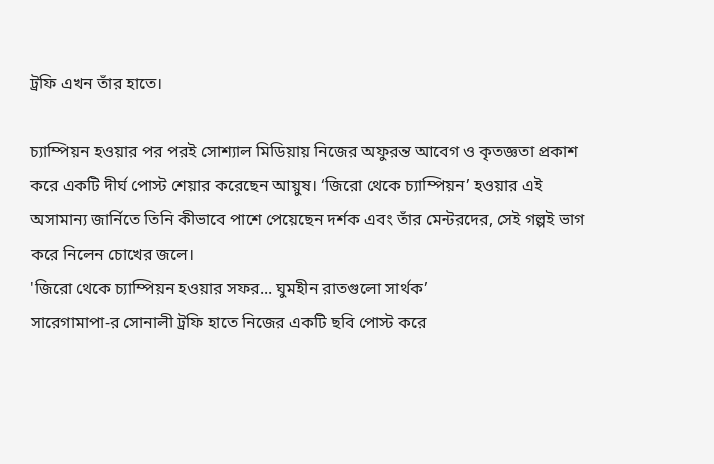ট্রফি এখন তাঁর হাতে।

চ্যাম্পিয়ন হওয়ার পর পরই সোশ্যাল মিডিয়ায় নিজের অফুরন্ত আবেগ ও কৃতজ্ঞতা প্রকাশ করে একটি দীর্ঘ পোস্ট শেয়ার করেছেন আয়ুষ। ‘জিরো থেকে চ্যাম্পিয়ন’ হওয়ার এই অসামান্য জার্নিতে তিনি কীভাবে পাশে পেয়েছেন দর্শক এবং তাঁর মেন্টরদের, সেই গল্পই ভাগ করে নিলেন চোখের জলে।
'জিরো থেকে চ্যাম্পিয়ন হওয়ার সফর... ঘুমহীন রাতগুলো সার্থক’
সারেগামাপা-র সোনালী ট্রফি হাতে নিজের একটি ছবি পোস্ট করে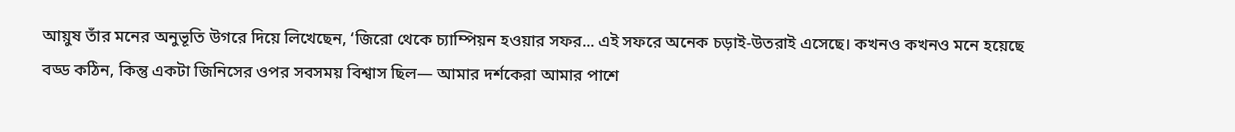আয়ুষ তাঁর মনের অনুভূতি উগরে দিয়ে লিখেছেন, ‘জিরো থেকে চ্যাম্পিয়ন হওয়ার সফর... এই সফরে অনেক চড়াই-উতরাই এসেছে। কখনও কখনও মনে হয়েছে বড্ড কঠিন, কিন্তু একটা জিনিসের ওপর সবসময় বিশ্বাস ছিল— আমার দর্শকেরা আমার পাশে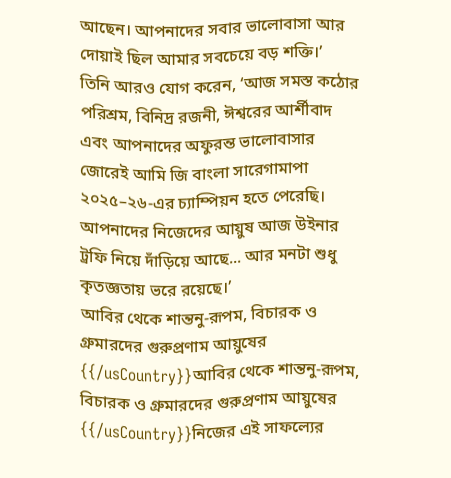আছেন। আপনাদের সবার ভালোবাসা আর দোয়াই ছিল আমার সবচেয়ে বড় শক্তি।’
তিনি আরও যোগ করেন, ‘আজ সমস্ত কঠোর পরিশ্রম, বিনিদ্র রজনী, ঈশ্বরের আর্শীবাদ এবং আপনাদের অফুরন্ত ভালোবাসার জোরেই আমি জি বাংলা সারেগামাপা ২০২৫–২৬-এর চ্যাম্পিয়ন হতে পেরেছি। আপনাদের নিজেদের আয়ুষ আজ উইনার ট্রফি নিয়ে দাঁড়িয়ে আছে... আর মনটা শুধু কৃতজ্ঞতায় ভরে রয়েছে।’
আবির থেকে শান্তনু-রূপম, বিচারক ও গ্রুমারদের গুরুপ্রণাম আয়ুষের
{{/usCountry}}আবির থেকে শান্তনু-রূপম, বিচারক ও গ্রুমারদের গুরুপ্রণাম আয়ুষের
{{/usCountry}}নিজের এই সাফল্যের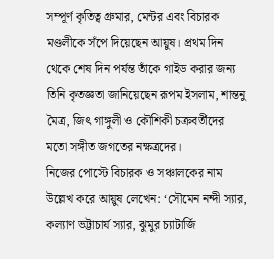সম্পূর্ণ কৃতিত্ব গ্রুমার, মেন্টর এবং বিচারক মণ্ডলীকে সঁপে দিয়েছেন আয়ুষ। প্রথম দিন থেকে শেষ দিন পর্যন্ত তাঁকে গাইড করার জন্য তিনি কৃতজ্ঞতা জানিয়েছেন রূপম ইসলাম, শান্তনু মৈত্র, জিৎ গাঙ্গুলী ও কৌশিকী চক্রবর্তীদের মতো সঙ্গীত জগতের নক্ষত্রদের।
নিজের পোস্টে বিচারক ও সঞ্চালকের নাম উল্লেখ করে আয়ুষ লেখেন: ‘সৌমেন নন্দী স্যার, কল্যাণ ভট্টাচার্য স্যার, ঝুমুর চ্যাটার্জি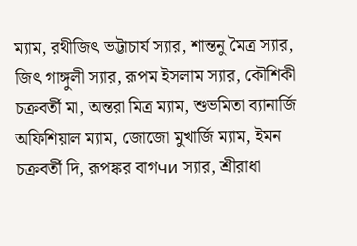ম্যাম, রথীজিৎ ভট্টাচার্য স্যার, শান্তনু মৈত্র স্যার, জিৎ গাঙ্গুলী স্যার, রূপম ইসলাম স্যার, কৌশিকী চক্রবর্তী মা, অন্তরা মিত্র ম্যাম, শুভমিতা ব্যানার্জি অফিশিয়াল ম্যাম, জোজো মুখার্জি ম্যাম, ইমন চক্রবর্তী দি, রূপঙ্কর বাগчи স্যার, শ্রীরাধা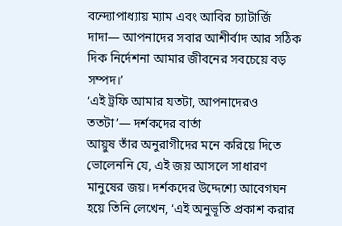বন্দ্যোপাধ্যায় ম্যাম এবং আবির চ্যাটার্জি দাদা— আপনাদের সবার আশীর্বাদ আর সঠিক দিক নির্দেশনা আমার জীবনের সবচেয়ে বড় সম্পদ।’
‘এই ট্রফি আমার যতটা, আপনাদেরও ততটা’— দর্শকদের বার্তা
আয়ুষ তাঁর অনুরাগীদের মনে করিয়ে দিতে ভোলেননি যে, এই জয় আসলে সাধারণ মানুষের জয়। দর্শকদের উদ্দেশ্যে আবেগঘন হয়ে তিনি লেখেন, ‘এই অনুভূতি প্রকাশ করার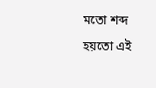মতো শব্দ হয়তো এই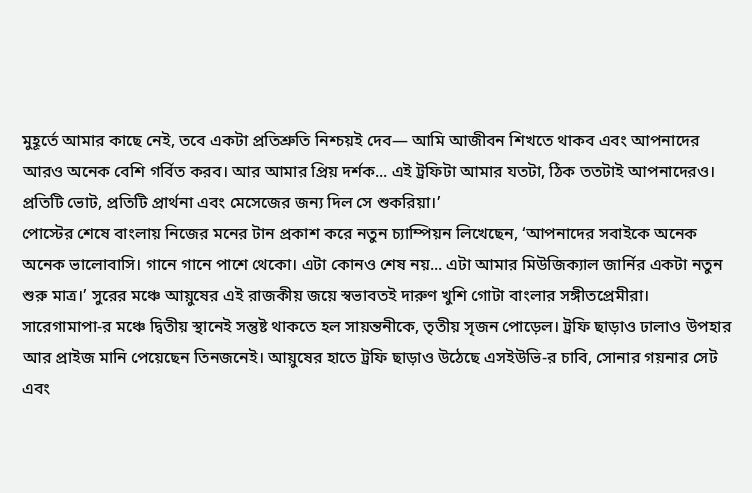মুহূর্তে আমার কাছে নেই, তবে একটা প্রতিশ্রুতি নিশ্চয়ই দেব— আমি আজীবন শিখতে থাকব এবং আপনাদের আরও অনেক বেশি গর্বিত করব। আর আমার প্রিয় দর্শক... এই ট্রফিটা আমার যতটা, ঠিক ততটাই আপনাদেরও। প্রতিটি ভোট, প্রতিটি প্রার্থনা এবং মেসেজের জন্য দিল সে শুকরিয়া।’
পোস্টের শেষে বাংলায় নিজের মনের টান প্রকাশ করে নতুন চ্যাম্পিয়ন লিখেছেন, ‘আপনাদের সবাইকে অনেক অনেক ভালোবাসি। গানে গানে পাশে থেকো। এটা কোনও শেষ নয়... এটা আমার মিউজিক্যাল জার্নির একটা নতুন শুরু মাত্র।’ সুরের মঞ্চে আয়ুষের এই রাজকীয় জয়ে স্বভাবতই দারুণ খুশি গোটা বাংলার সঙ্গীতপ্রেমীরা।
সারেগামাপা-র মঞ্চে দ্বিতীয় স্থানেই সন্তুষ্ট থাকতে হল সায়ন্তনীকে, তৃতীয় সৃজন পোড়েল। ট্রফি ছাড়াও ঢালাও উপহার আর প্রাইজ মানি পেয়েছেন তিনজনেই। আয়ুষের হাতে ট্রফি ছাড়াও উঠেছে এসইউভি-র চাবি, সোনার গয়নার সেট এবং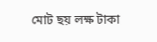মোট ছয় লক্ষ টাকা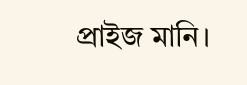প্রাইজ মানি।